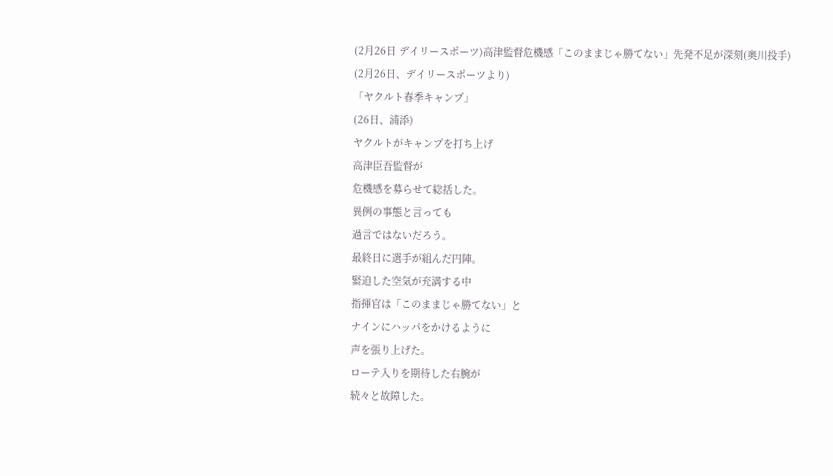(2月26日 デイリースポーツ)高津監督危機感「このままじゃ勝てない」先発不足が深刻(奥川投手)
(2月26日、デイリースポーツより)
「ヤクルト春季キャンプ」
(26日、浦添)
ヤクルトがキャンプを打ち上げ
高津臣吾監督が
危機感を募らせて総括した。
異例の事態と言っても
過言ではないだろう。
最終日に選手が組んだ円陣。
緊迫した空気が充満する中
指揮官は「このままじゃ勝てない」と
ナインにハッパをかけるように
声を張り上げた。
ローテ入りを期待した右腕が
続々と故障した。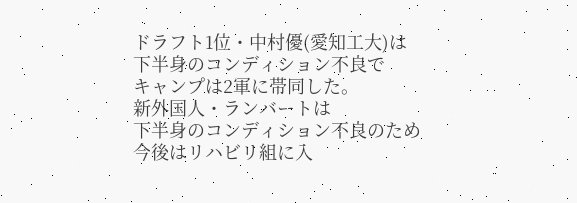ドラフト1位・中村優(愛知工大)は
下半身のコンディション不良で
キャンプは2軍に帯同した。
新外国人・ランバートは
下半身のコンディション不良のため
今後はリハビリ組に入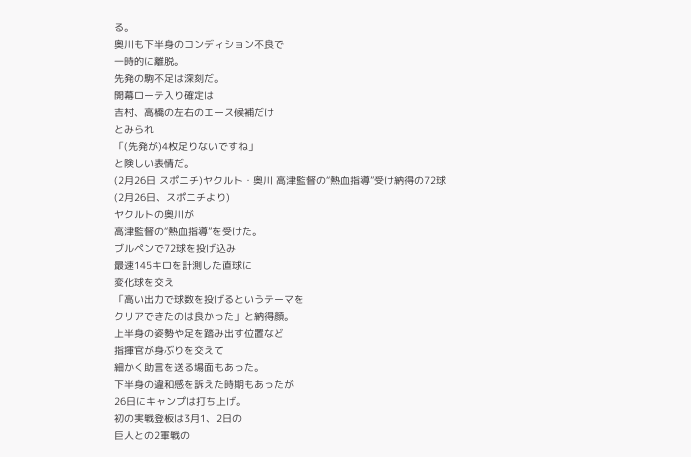る。
奥川も下半身のコンディション不良で
一時的に離脱。
先発の駒不足は深刻だ。
開幕ローテ入り確定は
吉村、高橋の左右のエース候補だけ
とみられ
「(先発が)4枚足りないですね」
と険しい表情だ。
(2月26日 スポニチ)ヤクルト・奥川 高津監督の“熱血指導”受け納得の72球
(2月26日、スポニチより)
ヤクルトの奥川が
高津監督の“熱血指導”を受けた。
ブルペンで72球を投げ込み
最速145キロを計測した直球に
変化球を交え
「高い出力で球数を投げるというテーマを
クリアできたのは良かった」と納得顔。
上半身の姿勢や足を踏み出す位置など
指揮官が身ぶりを交えて
細かく助言を送る場面もあった。
下半身の違和感を訴えた時期もあったが
26日にキャンプは打ち上げ。
初の実戦登板は3月1、2日の
巨人との2軍戦の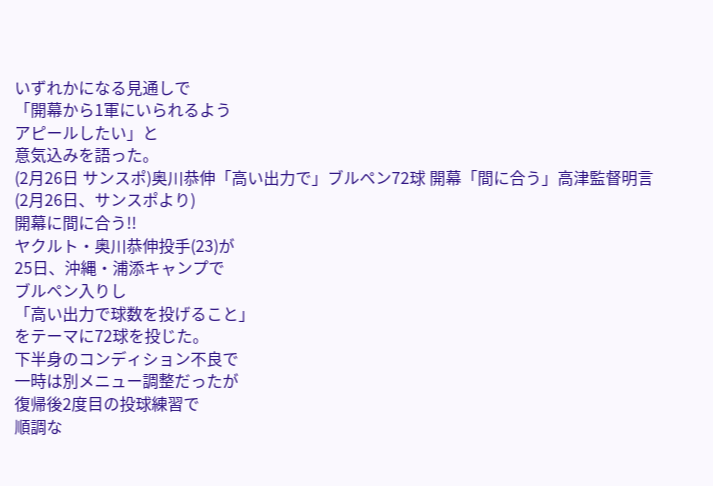いずれかになる見通しで
「開幕から1軍にいられるよう
アピールしたい」と
意気込みを語った。
(2月26日 サンスポ)奥川恭伸「高い出力で」ブルペン72球 開幕「間に合う」高津監督明言
(2月26日、サンスポより)
開幕に間に合う!!
ヤクルト・奥川恭伸投手(23)が
25日、沖縄・浦添キャンプで
ブルペン入りし
「高い出力で球数を投げること」
をテーマに72球を投じた。
下半身のコンディション不良で
一時は別メニュー調整だったが
復帰後2度目の投球練習で
順調な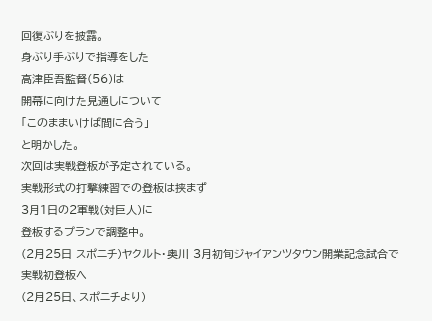回復ぶりを披露。
身ぶり手ぶりで指導をした
高津臣吾監督(56)は
開幕に向けた見通しについて
「このままいけば間に合う」
と明かした。
次回は実戦登板が予定されている。
実戦形式の打撃練習での登板は挟まず
3月1日の2軍戦(対巨人)に
登板するプランで調整中。
(2月25日 スポニチ)ヤクルト・奥川 3月初旬ジャイアンツタウン開業記念試合で実戦初登板へ
(2月25日、スポニチより)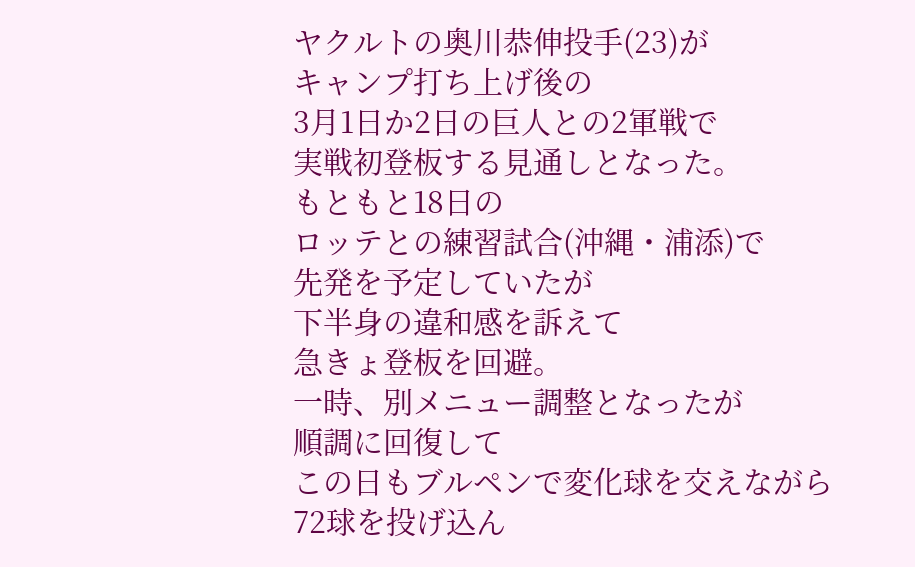ヤクルトの奥川恭伸投手(23)が
キャンプ打ち上げ後の
3月1日か2日の巨人との2軍戦で
実戦初登板する見通しとなった。
もともと18日の
ロッテとの練習試合(沖縄・浦添)で
先発を予定していたが
下半身の違和感を訴えて
急きょ登板を回避。
一時、別メニュー調整となったが
順調に回復して
この日もブルペンで変化球を交えながら
72球を投げ込ん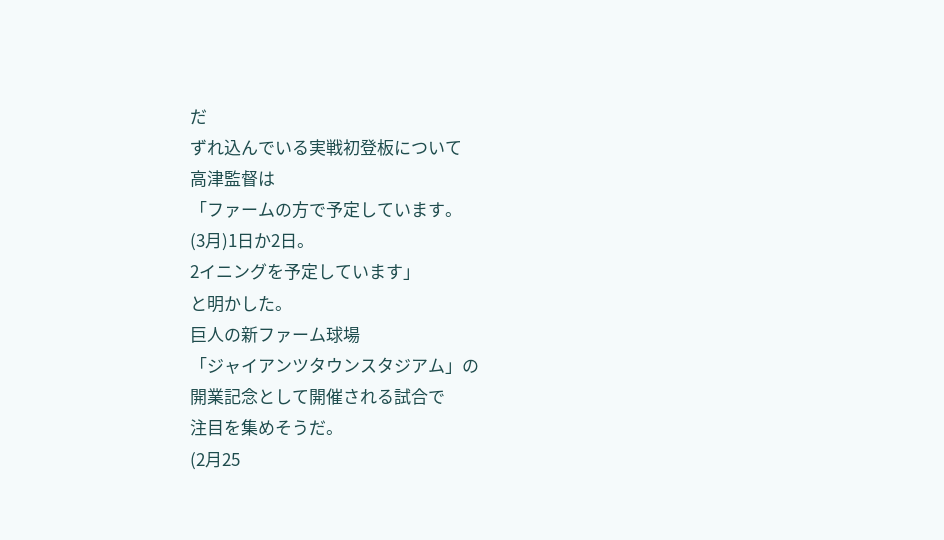だ
ずれ込んでいる実戦初登板について
高津監督は
「ファームの方で予定しています。
(3月)1日か2日。
2イニングを予定しています」
と明かした。
巨人の新ファーム球場
「ジャイアンツタウンスタジアム」の
開業記念として開催される試合で
注目を集めそうだ。
(2月25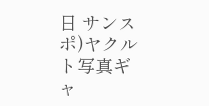日 サンスポ)ヤクルト写真ギャ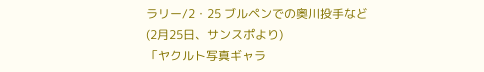ラリー/2・25 ブルペンでの奥川投手など
(2月25日、サンスポより)
「ヤクルト写真ギャラ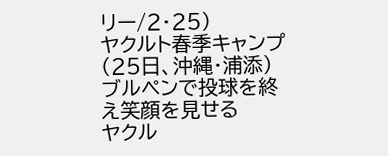リー/2・25)
ヤクルト春季キャンプ
(25日、沖縄・浦添)
ブルペンで投球を終え笑顔を見せる
ヤクル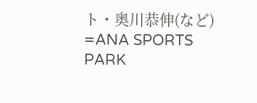ト・奥川恭伸(など)
=ANA SPORTS PARK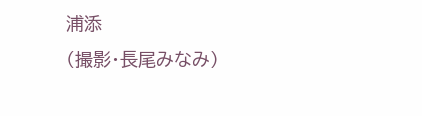浦添
(撮影・長尾みなみ)